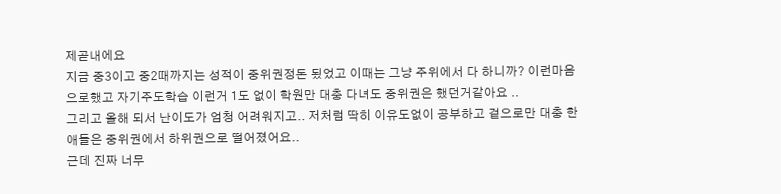제곧내에요
지금 중3이고 중2때까지는 성적이 중위권정돈 됬었고 이때는 그냥 주위에서 다 하니까? 이런마음으로했고 자기주도학습 이런거 1도 없이 학원만 대충 다녀도 중위권은 했던거같아요 ..
그리고 올해 되서 난이도가 엄청 어려워지고.. 저처럼 딱히 이유도없이 공부하고 겉으로만 대충 한애들은 중위권에서 하위권으로 떨어졌어요..
근데 진짜 너무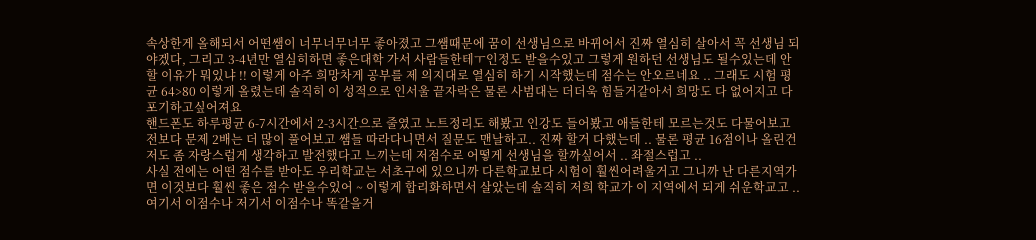속상한게 올해되서 어떤쌤이 너무너무너무 좋아졌고 그쌤때문에 꿈이 선생님으로 바뀌어서 진짜 열심히 살아서 꼭 선생님 되야겠다, 그리고 3-4년만 열심히하면 좋은대학 가서 사람들한테ㅜ인정도 받을수있고 그렇게 원하던 선생님도 될수있는데 안할 이유가 뭐있냐 !! 이렇게 아주 희망차게 공부를 제 의지대로 열심히 하기 시작했는데 점수는 안오르네요 .. 그래도 시험 평균 64>80 이렇게 올렸는데 솔직히 이 성적으로 인서울 끝자락은 물론 사범대는 더더욱 힘들거같아서 희망도 다 없어지고 다 포기하고싶어져요
핸드폰도 하루평균 6-7시간에서 2-3시간으로 줄였고 노트정리도 해봤고 인강도 들어봤고 애들한테 모르는것도 다물어보고 전보다 문제 2배는 더 많이 풀어보고 쌤들 따라다니면서 질문도 맨날하고.. 진짜 할거 다했는데 .. 물론 평균 16점이나 올린건 저도 좀 자랑스럽게 생각하고 발전했다고 느끼는데 저점수로 어떻게 선생님을 할까싶어서 .. 좌절스럽고 ..
사실 전에는 어떤 점수를 받아도 우리학교는 서초구에 있으니까 다른학교보다 시험이 훨씬어려울거고 그니까 난 다른지역가면 이것보다 훨씬 좋은 점수 받을수있어 ~ 이렇게 합리화하면서 살았는데 솔직히 저희 학교가 이 지역에서 되게 쉬운학교고 .. 여기서 이점수나 저기서 이점수나 똑같을거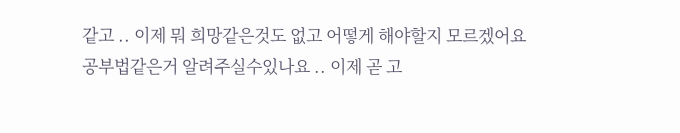같고 .. 이제 뭐 희망같은것도 없고 어떻게 해야할지 모르겠어요
공부법같은거 알려주실수있나요 .. 이제 곧 고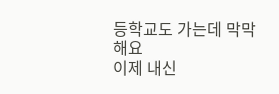등학교도 가는데 막막해요
이제 내신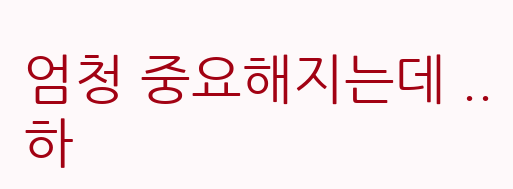엄청 중요해지는데 .. 하